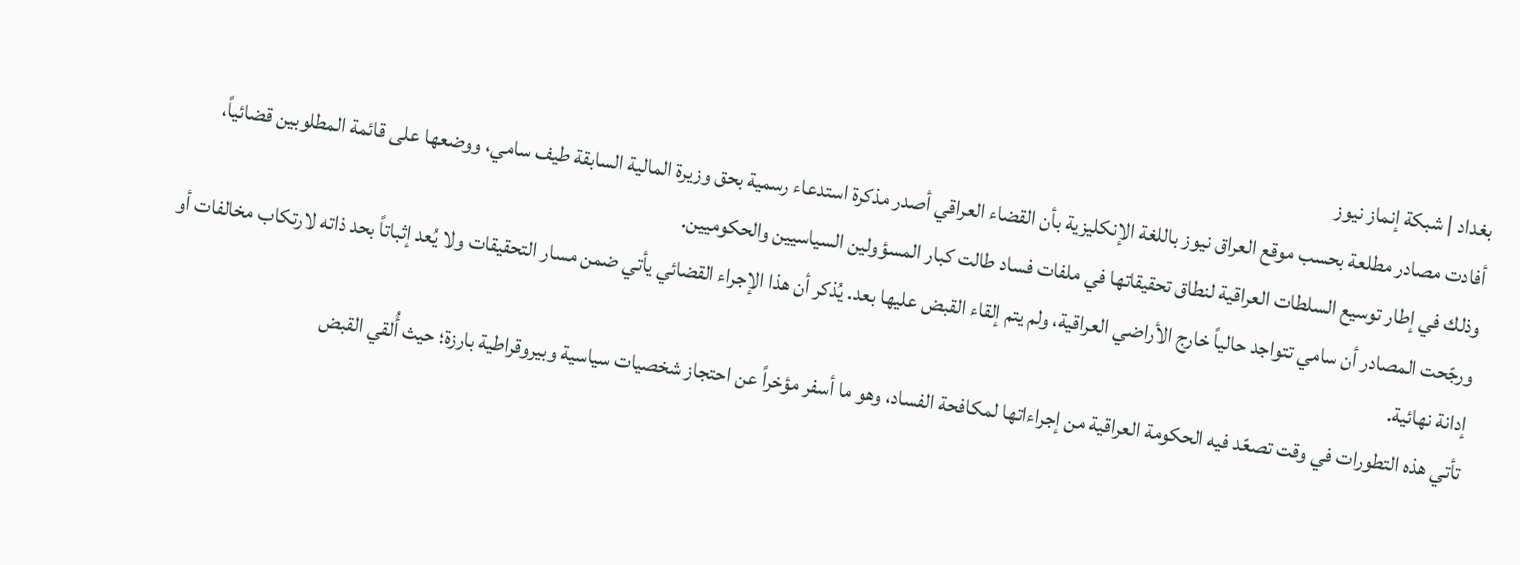بغداد | شبكة إنماز نيوز
أفادت مصادر مطلعة بحسب موقع العراق نيوز باللغة الإنكليزية بأن القضاء العراقي أصدر مذكرة استدعاء رسمية بحق وزيرة المالية السابقة طيف سامي، ووضعها على قائمة المطلوبين قضائياً، وذلك في إطار توسيع السلطات العراقية لنطاق تحقيقاتها في ملفات فساد طالت كبار المسؤولين السياسيين والحكوميين.
ورجّحت المصادر أن سامي تتواجد حالياً خارج الأراضي العراقية، ولم يتم إلقاء القبض عليها بعد. يُذكر أن هذا الإجراء القضائي يأتي ضمن مسار التحقيقات ولا يُعد إثباتاً بحد ذاته لارتكاب مخالفات أو إدانة نهائية.
تأتي هذه التطورات في وقت تصعّد فيه الحكومة العراقية من إجراءاتها لمكافحة الفساد، وهو ما أسفر مؤخراً عن احتجاز شخصيات سياسية وبيروقراطية بارزة؛ حيث أُلقي القبض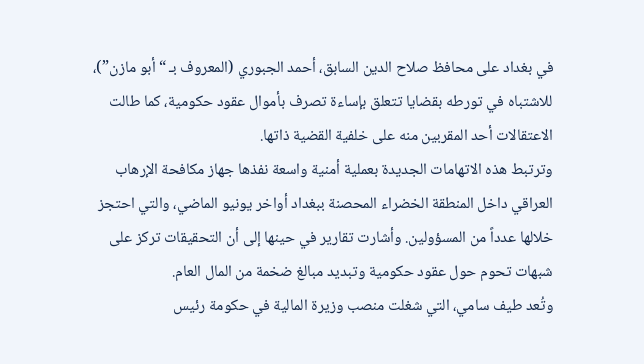في بغداد على محافظ صلاح الدين السابق، أحمد الجبوري (المعروف بـ “أبو مازن”)، للاشتباه في تورطه بقضايا تتعلق بإساءة تصرف بأموال عقود حكومية، كما طالت الاعتقالات أحد المقربين منه على خلفية القضية ذاتها.
وترتبط هذه الاتهامات الجديدة بعملية أمنية واسعة نفذها جهاز مكافحة الإرهاب العراقي داخل المنطقة الخضراء المحصنة ببغداد أواخر يونيو الماضي، والتي احتجز خلالها عدداً من المسؤولين. وأشارت تقارير في حينها إلى أن التحقيقات تركز على شبهات تحوم حول عقود حكومية وتبديد مبالغ ضخمة من المال العام.
وتُعد طيف سامي، التي شغلت منصب وزيرة المالية في حكومة رئيس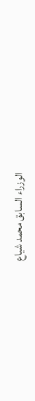الوزراء السابق محمد شياع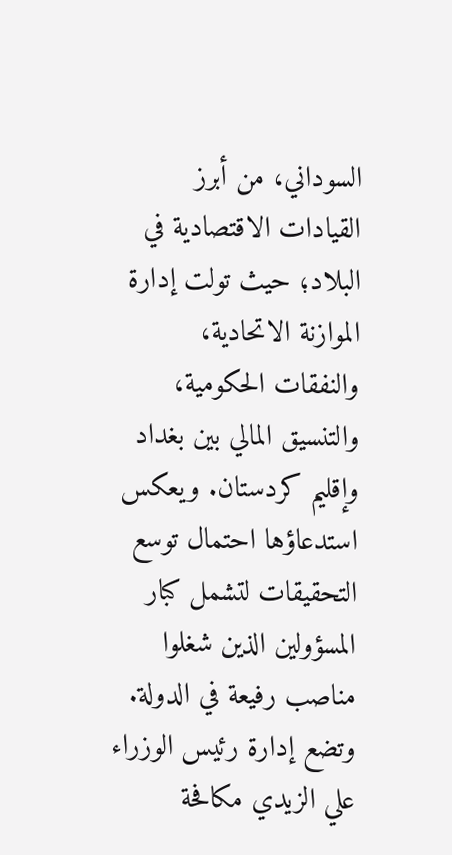السوداني، من أبرز القيادات الاقتصادية في البلاد؛ حيث تولت إدارة الموازنة الاتحادية، والنفقات الحكومية، والتنسيق المالي بين بغداد وإقليم كردستان. ويعكس استدعاؤها احتمال توسع التحقيقات لتشمل كبار المسؤولين الذين شغلوا مناصب رفيعة في الدولة.
وتضع إدارة رئيس الوزراء علي الزيدي مكافحة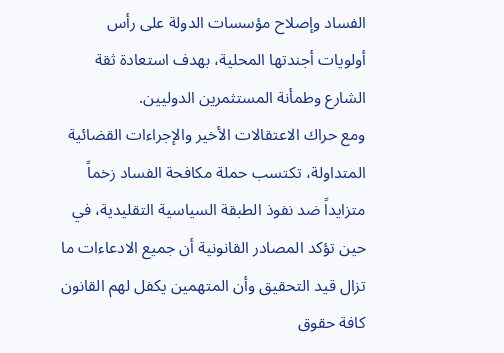الفساد وإصلاح مؤسسات الدولة على رأس أولويات أجندتها المحلية، بهدف استعادة ثقة الشارع وطمأنة المستثمرين الدوليين.
ومع حراك الاعتقالات الأخير والإجراءات القضائية المتداولة، تكتسب حملة مكافحة الفساد زخماً متزايداً ضد نفوذ الطبقة السياسية التقليدية، في حين تؤكد المصادر القانونية أن جميع الادعاءات ما تزال قيد التحقيق وأن المتهمين يكفل لهم القانون كافة حقوق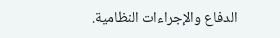الدفاع والإجراءات النظامية.